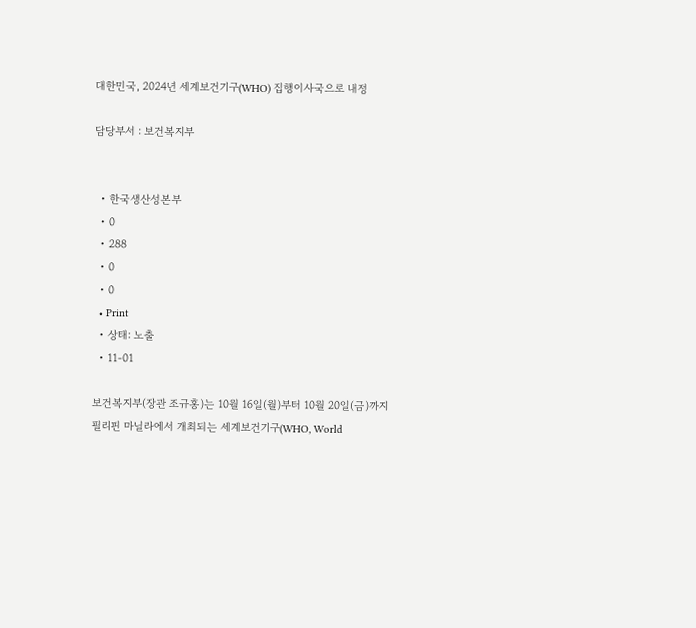대한민국, 2024년 세계보건기구(WHO) 집행이사국으로 내정

담당부서 : 보건복지부


  • 한국생산성본부
  • 0
  • 288
  • 0
  • 0
  • Print
  • 상태: 노출
  • 11-01

보건복지부(장관 조규홍)는 10월 16일(월)부터 10월 20일(금)까지 필리핀 마닐라에서 개최되는 세계보건기구(WHO, World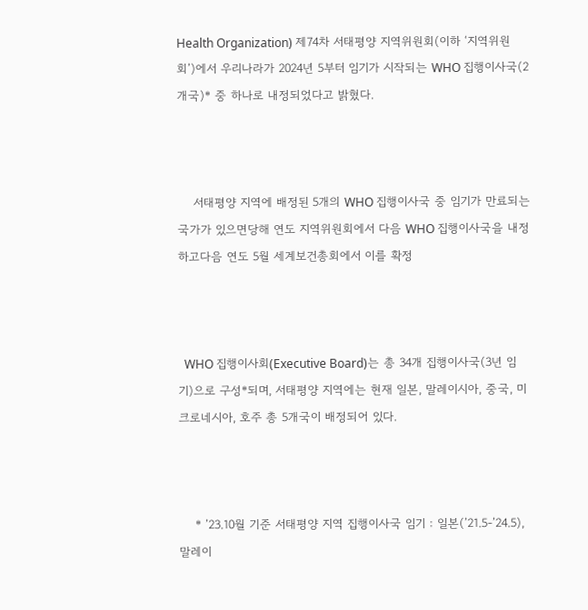Health Organization) 제74차 서태평양 지역위원회(이하 ‘지역위원회’)에서 우리나라가 2024년 5부터 임기가 시작되는 WHO 집행이사국(2개국)* 중 하나로 내정되었다고 밝혔다.



    서태평양 지역에 배정된 5개의 WHO 집행이사국 중 임기가 만료되는 국가가 있으면당해 연도 지역위원회에서 다음 WHO 집행이사국을 내정하고다음 연도 5월 세계보건총회에서 이를 확정



  WHO 집행이사회(Executive Board)는 총 34개 집행이사국(3년 임기)으로 구성*되며, 서태평양 지역에는 현재 일본, 말레이시아, 중국, 미크로네시아, 호주 총 5개국이 배정되어 있다.



    * ’23.10월 기준 서태평양 지역 집행이사국 임기 : 일본(’21.5-’24.5), 말레이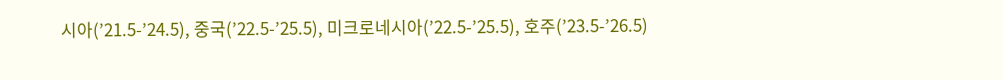시아(’21.5-’24.5), 중국(’22.5-’25.5), 미크로네시아(’22.5-’25.5), 호주(’23.5-’26.5)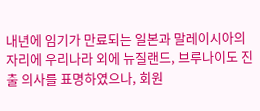내년에 임기가 만료되는 일본과 말레이시아의 자리에 우리나라 외에 뉴질랜드, 브루나이도 진출 의사를 표명하였으나, 회원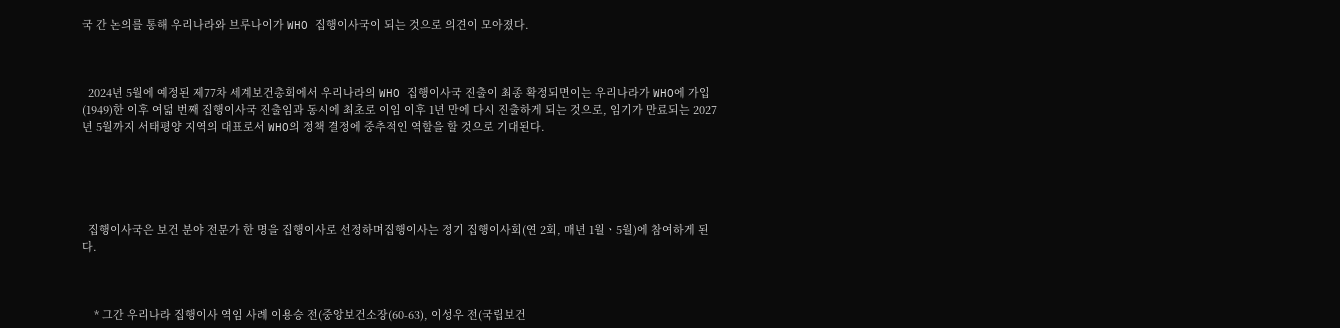국 간 논의를 통해 우리나라와 브루나이가 WHO 집행이사국이 되는 것으로 의견이 모아졌다.



  2024년 5월에 예정된 제77차 세계보건총회에서 우리나라의 WHO 집행이사국 진출이 최종 확정되면이는 우리나라가 WHO에 가입(1949)한 이후 여덟 번째 집행이사국 진출임과 동시에 최초로 이임 이후 1년 만에 다시 진출하게 되는 것으로, 임기가 만료되는 2027년 5월까지 서태평양 지역의 대표로서 WHO의 정책 결정에 중추적인 역할을 할 것으로 기대된다.





  집행이사국은 보건 분야 전문가 한 명을 집행이사로 선정하며집행이사는 정기 집행이사회(연 2회, 매년 1월ㆍ5월)에 참여하게 된다.



    * 그간 우리나라 집행이사 역임 사례 이용승 전(중앙보건소장(60-63), 이성우 전(국립보건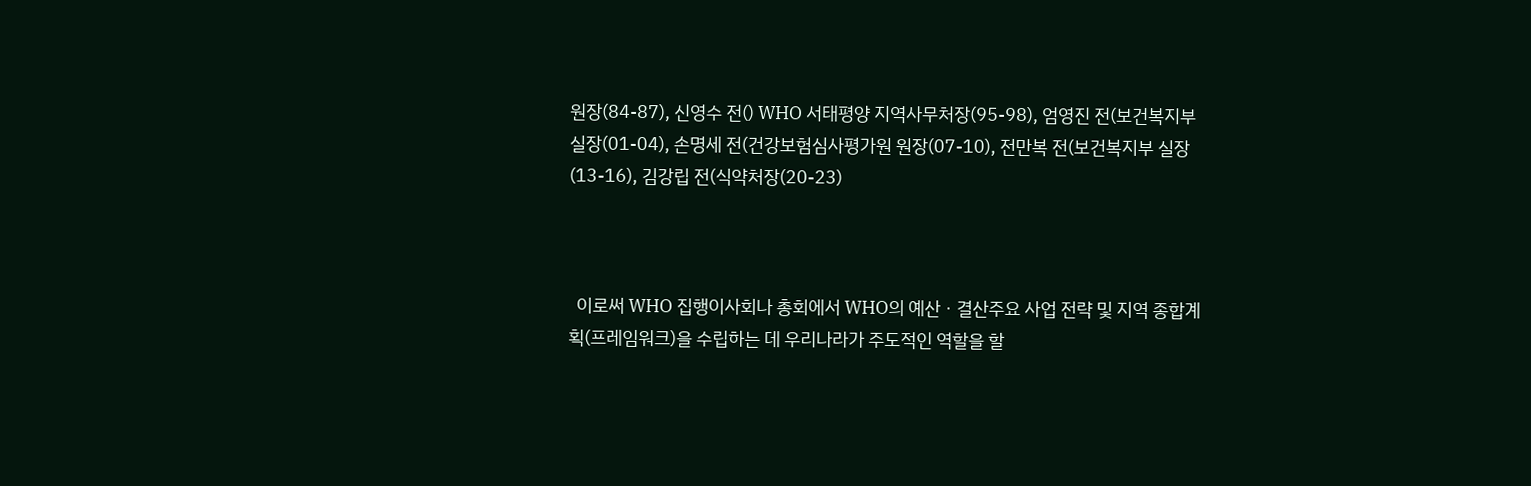원장(84-87), 신영수 전() WHO 서태평양 지역사무처장(95-98), 엄영진 전(보건복지부 실장(01-04), 손명세 전(건강보험심사평가원 원장(07-10), 전만복 전(보건복지부 실장(13-16), 김강립 전(식약처장(20-23)



  이로써 WHO 집행이사회나 총회에서 WHO의 예산ㆍ결산주요 사업 전략 및 지역 종합계획(프레임워크)을 수립하는 데 우리나라가 주도적인 역할을 할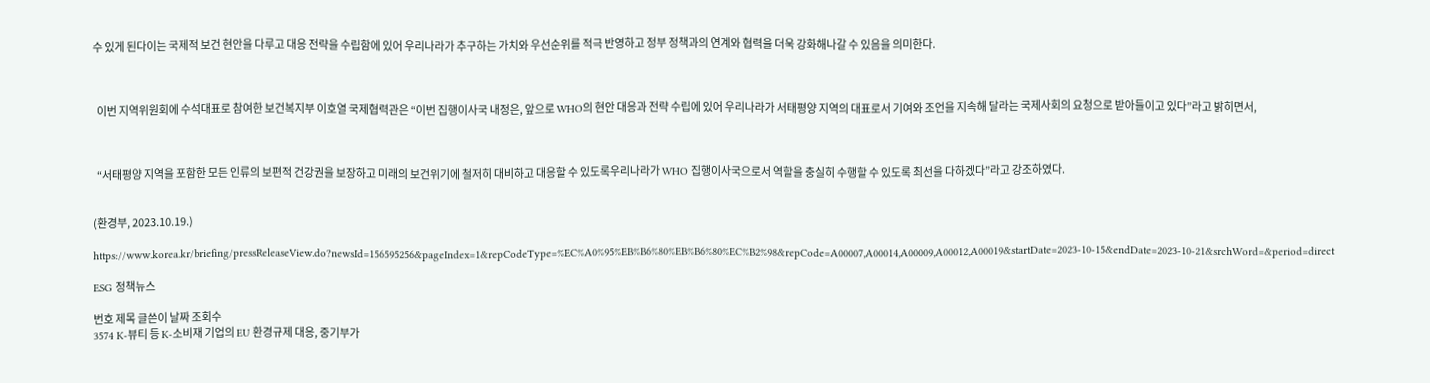수 있게 된다이는 국제적 보건 현안을 다루고 대응 전략을 수립함에 있어 우리나라가 추구하는 가치와 우선순위를 적극 반영하고 정부 정책과의 연계와 협력을 더욱 강화해나갈 수 있음을 의미한다.



  이번 지역위원회에 수석대표로 참여한 보건복지부 이호열 국제협력관은 “이번 집행이사국 내정은, 앞으로 WHO의 현안 대응과 전략 수립에 있어 우리나라가 서태평양 지역의 대표로서 기여와 조언을 지속해 달라는 국제사회의 요청으로 받아들이고 있다”라고 밝히면서,



  “서태평양 지역을 포함한 모든 인류의 보편적 건강권을 보장하고 미래의 보건위기에 철저히 대비하고 대응할 수 있도록우리나라가 WHO 집행이사국으로서 역할을 충실히 수행할 수 있도록 최선을 다하겠다”라고 강조하였다.


(환경부, 2023.10.19.)

https://www.korea.kr/briefing/pressReleaseView.do?newsId=156595256&pageIndex=1&repCodeType=%EC%A0%95%EB%B6%80%EB%B6%80%EC%B2%98&repCode=A00007,A00014,A00009,A00012,A00019&startDate=2023-10-15&endDate=2023-10-21&srchWord=&period=direct

ESG 정책뉴스

번호 제목 글쓴이 날짜 조회수
3574 K-뷰티 등 K-소비재 기업의 EU 환경규제 대응, 중기부가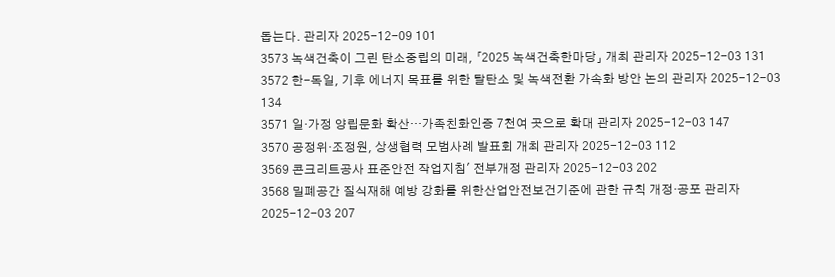돕는다. 관리자 2025-12-09 101
3573 녹색건축이 그린 탄소중립의 미래, 「2025 녹색건축한마당」 개최 관리자 2025-12-03 131
3572 한-독일, 기후 에너지 목표를 위한 탈탄소 및 녹색전환 가속화 방안 논의 관리자 2025-12-03 134
3571 일·가정 양립문화 확산…가족친화인증 7천여 곳으로 확대 관리자 2025-12-03 147
3570 공정위·조정원, 상생협력 모범사례 발표회 개최 관리자 2025-12-03 112
3569 콘크리트공사 표준안전 작업지침' 전부개정 관리자 2025-12-03 202
3568 밀폐공간 질식재해 예방 강화를 위한산업안전보건기준에 관한 규칙 개정·공포 관리자 2025-12-03 207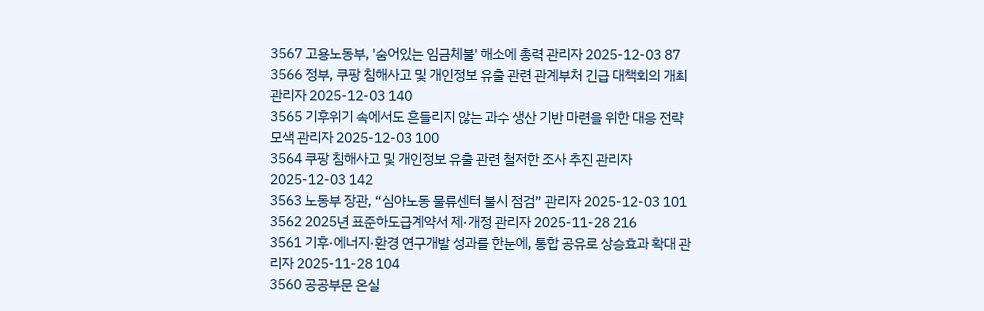3567 고용노동부, '숨어있는 임금체불' 해소에 총력 관리자 2025-12-03 87
3566 정부, 쿠팡 침해사고 및 개인정보 유출 관련 관계부처 긴급 대책회의 개최 관리자 2025-12-03 140
3565 기후위기 속에서도 흔들리지 않는 과수 생산 기반 마련을 위한 대응 전략 모색 관리자 2025-12-03 100
3564 쿠팡 침해사고 및 개인정보 유출 관련 철저한 조사 추진 관리자 2025-12-03 142
3563 노동부 장관, “심야노동 물류센터 불시 점검” 관리자 2025-12-03 101
3562 2025년 표준하도급계약서 제·개정 관리자 2025-11-28 216
3561 기후·에너지·환경 연구개발 성과를 한눈에, 통합 공유로 상승효과 확대 관리자 2025-11-28 104
3560 공공부문 온실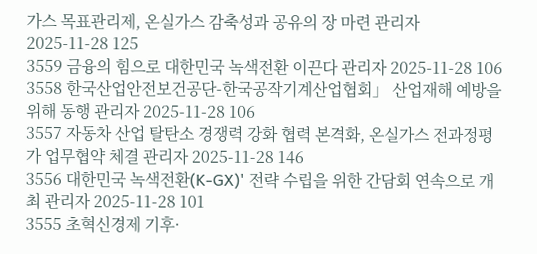가스 목표관리제, 온실가스 감축성과 공유의 장 마련 관리자 2025-11-28 125
3559 금융의 힘으로 대한민국 녹색전환 이끈다 관리자 2025-11-28 106
3558 한국산업안전보건공단-한국공작기계산업협회」 산업재해 예방을 위해 동행 관리자 2025-11-28 106
3557 자동차 산업 탈탄소 경쟁력 강화 협력 본격화, 온실가스 전과정평가 업무협약 체결 관리자 2025-11-28 146
3556 대한민국 녹색전환(K-GX)' 전략 수립을 위한 간담회 연속으로 개최 관리자 2025-11-28 101
3555 초혁신경제 기후·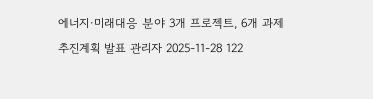에너지·미래대응 분야 3개 프로젝트, 6개 과제 추진계획 발표 관리자 2025-11-28 122